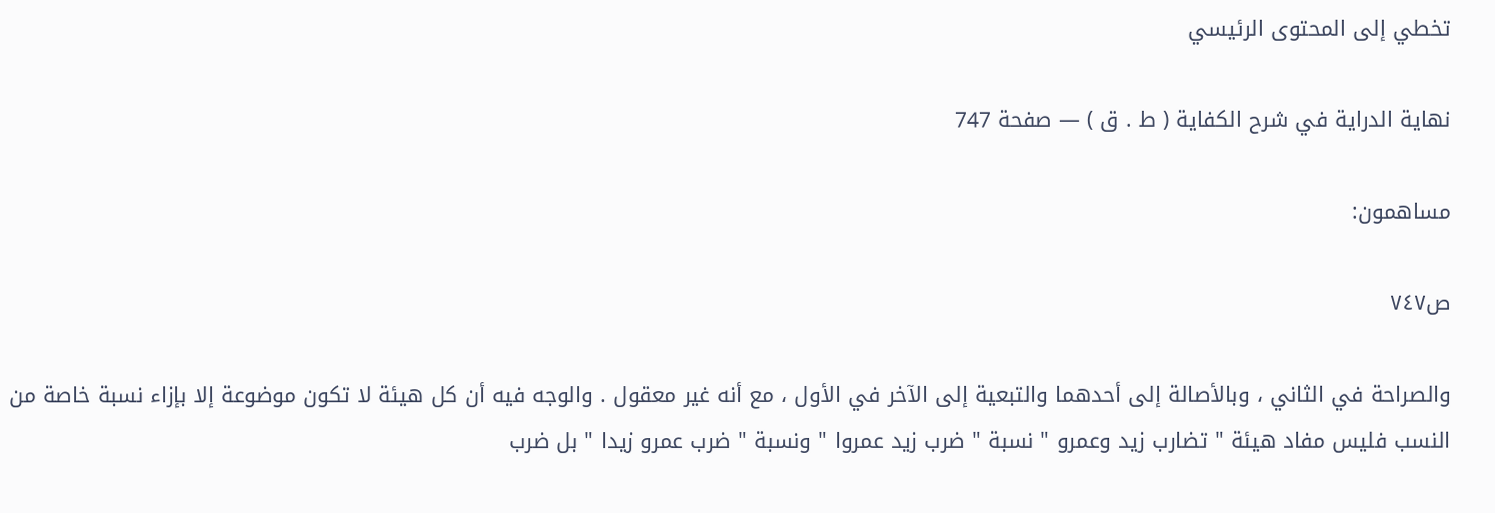تخطي إلى المحتوى الرئيسي

نهاية الدراية في شرح الكفاية ( ط . ق ) — صفحة 747

مساهمون:

ص٧٤٧

والصراحة في الثاني ، وبالأصالة إلى أحدهما والتبعية إلى الآخر في الأول ، مع أنه غير معقول . والوجه فيه أن كل هيئة لا تكون موضوعة إلا بإزاء نسبة خاصة من النسب فليس مفاد هيئة " تضارب زيد وعمرو " نسبة " ضرب زيد عمروا " ونسبة " ضرب عمرو زيدا " بل ضرب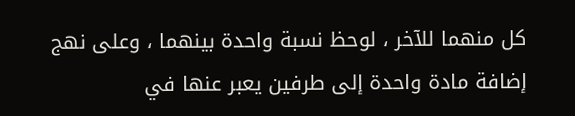كل منهما للآخر ، لوحظ نسبة واحدة بينهما ، وعلى نهج إضافة مادة واحدة إلى طرفين يعبر عنها في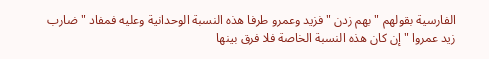الفارسية بقولهم " بهم زدن " فزيد وعمرو طرفا هذه النسبة الوحدانية وعليه فمفاد " ضارب زيد عمروا " إن كان هذه النسبة الخاصة فلا فرق بينها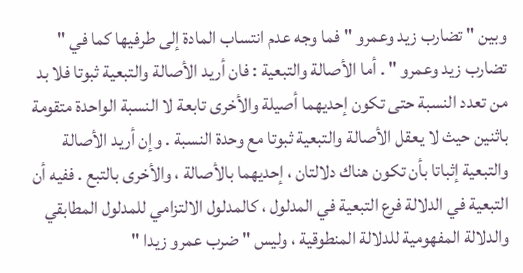وبين " تضارب زيد وعمرو " فما وجه عدم انتساب المادة إلى طرفيها كما في " تضارب زيد وعمرو " . أما الأصالة والتبعية : فان أريد الأصالة والتبعية ثبوتا فلا بد من تعدد النسبة حتى تكون إحديهما أصيلة والأخرى تابعة لا النسبة الواحدة متقومة باثنين حيث لا يعقل الأصالة والتبعية ثبوتا مع وحدة النسبة . وإن أريد الأصالة والتبعية إثباتا بأن تكون هناك دلالتان ، إحديهما بالأصالة ، والأخرى بالتبع . ففيه أن التبعية في الدلالة فرع التبعية في المدلول ، كالمدلول الالتزامي للمدلول المطابقي والدلالة المفهومية للدلالة المنطوقية ، وليس " ضرب عمرو زيدا "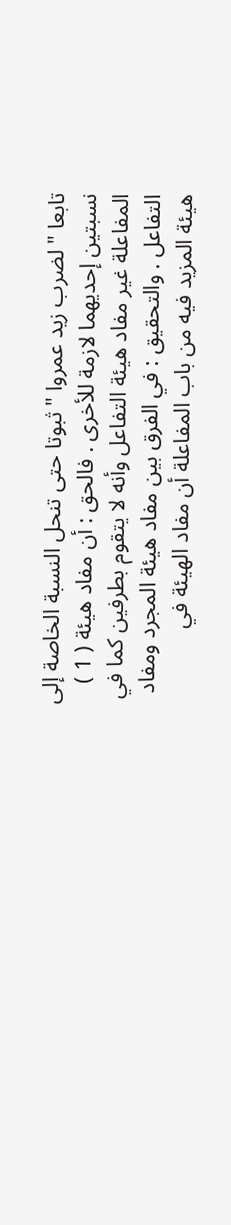تابعا " لضرب زيد عمروا " ثبوتا حتى تنحل النسبة الخاصة إلى نسبتين إحديهما لازمة للأخرى . فالحق : أن مفاد هيئة ( 1 ) المفاعلة غير مفاد هيئة التفاعل وأنه لا يتقوم بطرفين كما في التفاعل . والتحقيق : في الفرق بين مفاد هيئة المجرد ومفاد هيئة المزيد فيه من باب المفاعلة أن مفاد الهيئة في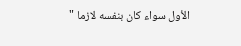الأول سواء كان بنفسه لازما "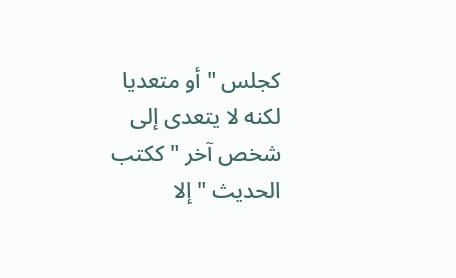كجلس " أو متعديا لكنه لا يتعدى إلى شخص آخر " ككتب الحديث " إلا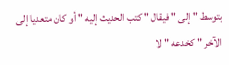بتوسط " إلى " فيقال " كتب الحديث إليه " أو كان متعديا إلى الآخر " كخدعه " لا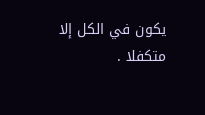يكون في الكل إلا متكفلا .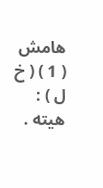هامش
( 1 ) ( خ ل ) : هيته .